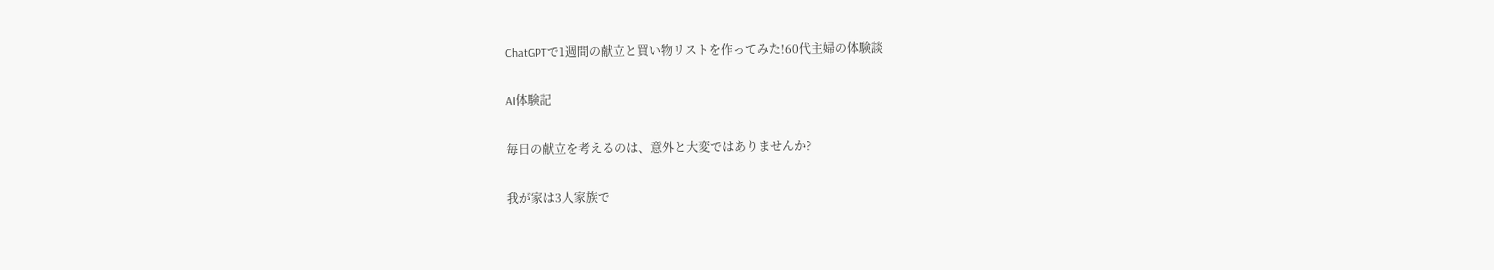ChatGPTで1週間の献立と買い物リストを作ってみた!60代主婦の体験談

AI体験記

毎日の献立を考えるのは、意外と大変ではありませんか?

我が家は3人家族で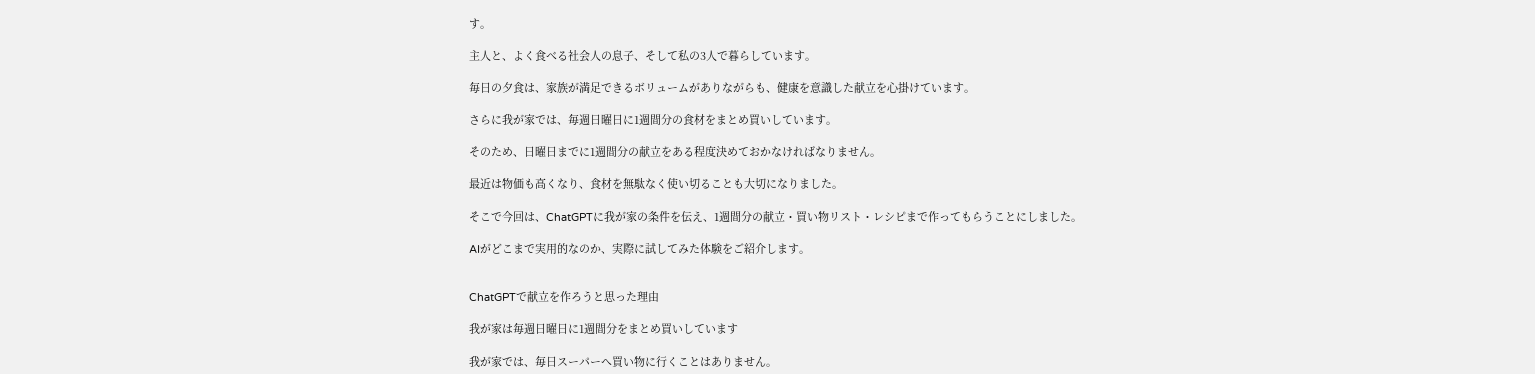す。

主人と、よく食べる社会人の息子、そして私の3人で暮らしています。

毎日の夕食は、家族が満足できるボリュームがありながらも、健康を意識した献立を心掛けています。

さらに我が家では、毎週日曜日に1週間分の食材をまとめ買いしています。

そのため、日曜日までに1週間分の献立をある程度決めておかなければなりません。

最近は物価も高くなり、食材を無駄なく使い切ることも大切になりました。

そこで今回は、ChatGPTに我が家の条件を伝え、1週間分の献立・買い物リスト・レシピまで作ってもらうことにしました。

AIがどこまで実用的なのか、実際に試してみた体験をご紹介します。


ChatGPTで献立を作ろうと思った理由

我が家は毎週日曜日に1週間分をまとめ買いしています

我が家では、毎日スーパーへ買い物に行くことはありません。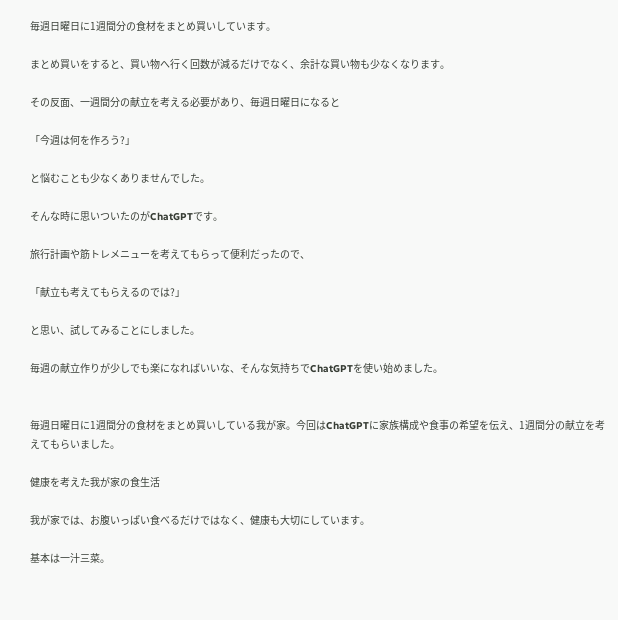毎週日曜日に1週間分の食材をまとめ買いしています。

まとめ買いをすると、買い物へ行く回数が減るだけでなく、余計な買い物も少なくなります。

その反面、一週間分の献立を考える必要があり、毎週日曜日になると

「今週は何を作ろう?」

と悩むことも少なくありませんでした。

そんな時に思いついたのがChatGPTです。

旅行計画や筋トレメニューを考えてもらって便利だったので、

「献立も考えてもらえるのでは?」

と思い、試してみることにしました。

毎週の献立作りが少しでも楽になればいいな、そんな気持ちでChatGPTを使い始めました。


毎週日曜日に1週間分の食材をまとめ買いしている我が家。今回はChatGPTに家族構成や食事の希望を伝え、1週間分の献立を考えてもらいました。

健康を考えた我が家の食生活

我が家では、お腹いっぱい食べるだけではなく、健康も大切にしています。

基本は一汁三菜。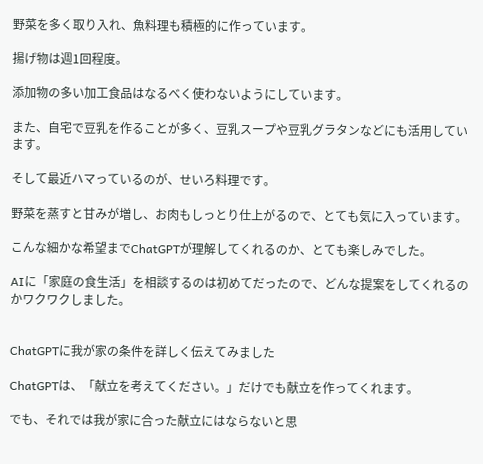野菜を多く取り入れ、魚料理も積極的に作っています。

揚げ物は週1回程度。

添加物の多い加工食品はなるべく使わないようにしています。

また、自宅で豆乳を作ることが多く、豆乳スープや豆乳グラタンなどにも活用しています。

そして最近ハマっているのが、せいろ料理です。

野菜を蒸すと甘みが増し、お肉もしっとり仕上がるので、とても気に入っています。

こんな細かな希望までChatGPTが理解してくれるのか、とても楽しみでした。

AIに「家庭の食生活」を相談するのは初めてだったので、どんな提案をしてくれるのかワクワクしました。


ChatGPTに我が家の条件を詳しく伝えてみました

ChatGPTは、「献立を考えてください。」だけでも献立を作ってくれます。

でも、それでは我が家に合った献立にはならないと思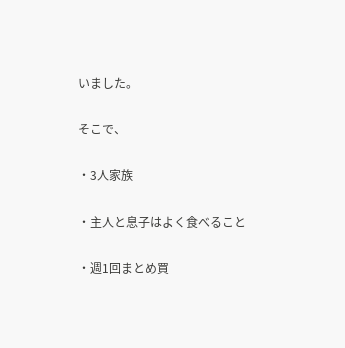いました。

そこで、

・3人家族

・主人と息子はよく食べること

・週1回まとめ買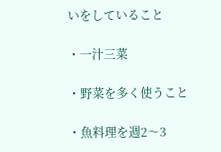いをしていること

・一汁三菜

・野菜を多く使うこと

・魚料理を週2〜3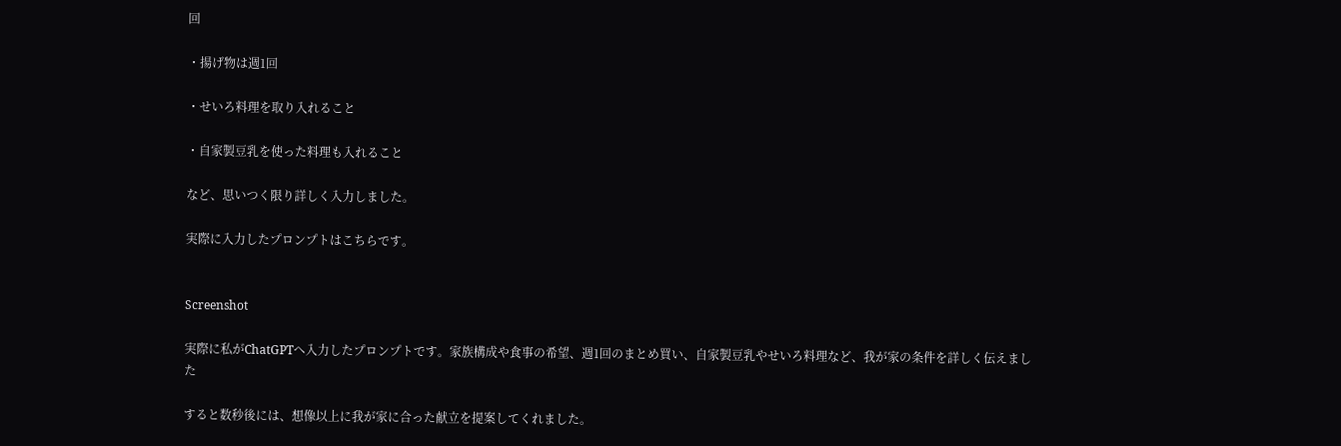回

・揚げ物は週1回

・せいろ料理を取り入れること

・自家製豆乳を使った料理も入れること

など、思いつく限り詳しく入力しました。

実際に入力したプロンプトはこちらです。


Screenshot

実際に私がChatGPTへ入力したプロンプトです。家族構成や食事の希望、週1回のまとめ買い、自家製豆乳やせいろ料理など、我が家の条件を詳しく伝えました

すると数秒後には、想像以上に我が家に合った献立を提案してくれました。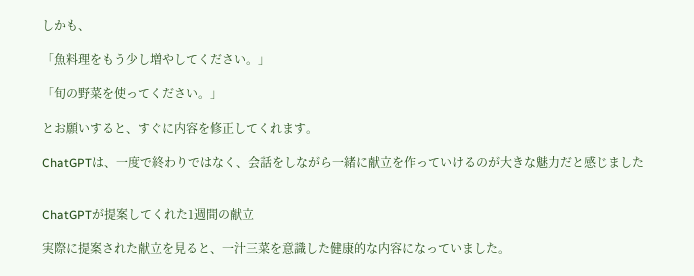しかも、

「魚料理をもう少し増やしてください。」

「旬の野菜を使ってください。」

とお願いすると、すぐに内容を修正してくれます。

ChatGPTは、一度で終わりではなく、会話をしながら一緒に献立を作っていけるのが大きな魅力だと感じました


ChatGPTが提案してくれた1週間の献立

実際に提案された献立を見ると、一汁三菜を意識した健康的な内容になっていました。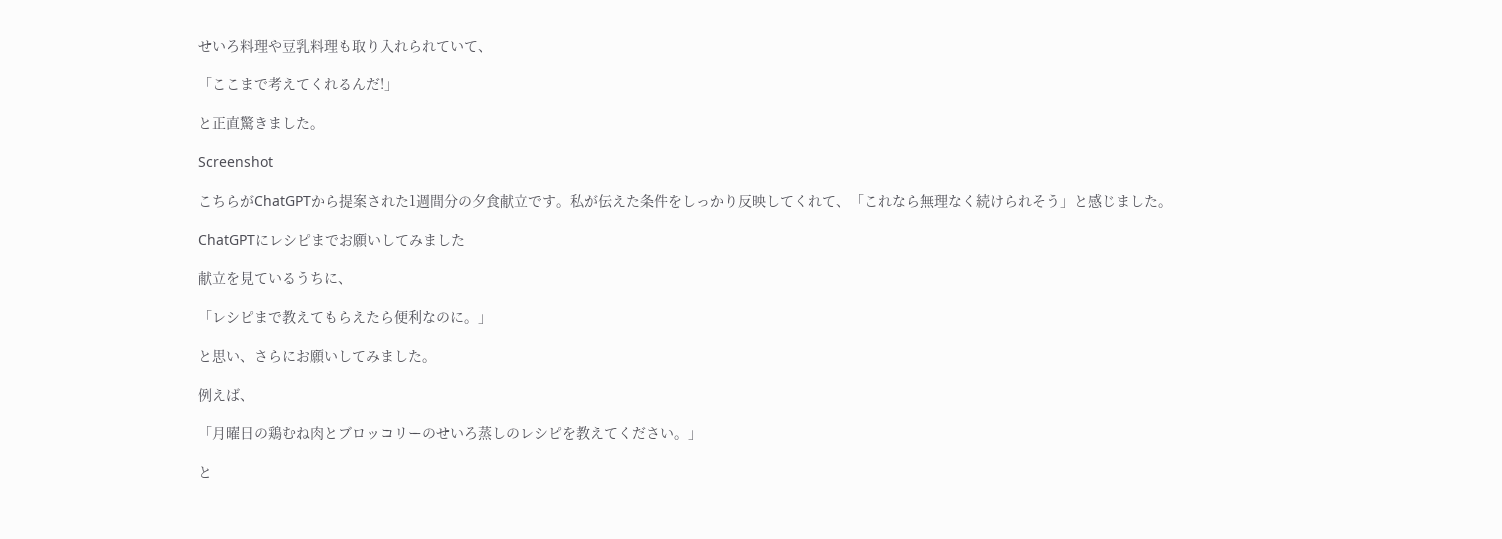せいろ料理や豆乳料理も取り入れられていて、

「ここまで考えてくれるんだ!」

と正直驚きました。

Screenshot

こちらがChatGPTから提案された1週間分の夕食献立です。私が伝えた条件をしっかり反映してくれて、「これなら無理なく続けられそう」と感じました。

ChatGPTにレシピまでお願いしてみました

献立を見ているうちに、

「レシピまで教えてもらえたら便利なのに。」

と思い、さらにお願いしてみました。

例えば、

「月曜日の鶏むね肉とブロッコリーのせいろ蒸しのレシピを教えてください。」

と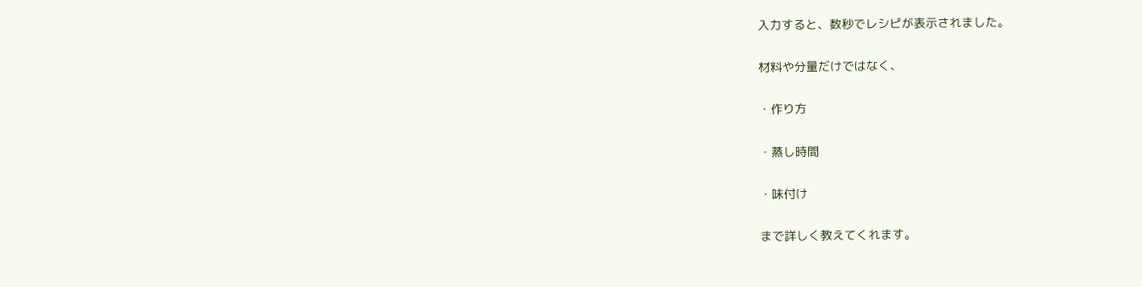入力すると、数秒でレシピが表示されました。

材料や分量だけではなく、

・作り方

・蒸し時間

・味付け

まで詳しく教えてくれます。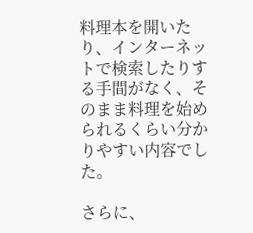料理本を開いたり、インターネットで検索したりする手間がなく、そのまま料理を始められるくらい分かりやすい内容でした。

さらに、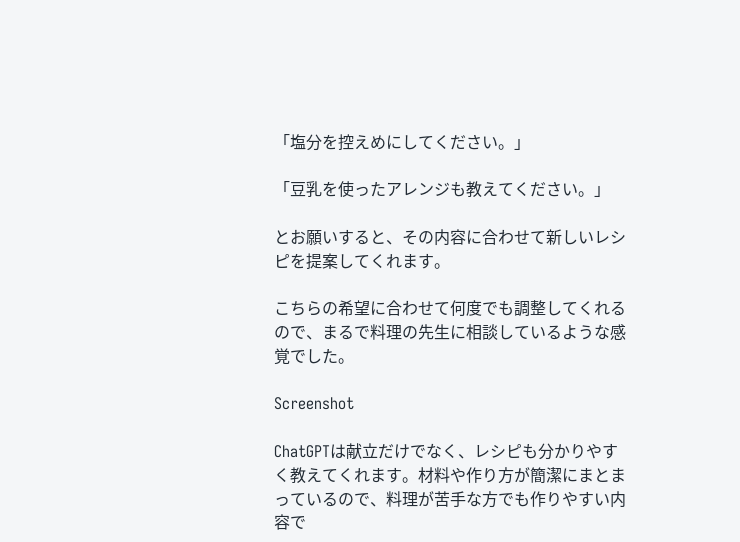「塩分を控えめにしてください。」

「豆乳を使ったアレンジも教えてください。」

とお願いすると、その内容に合わせて新しいレシピを提案してくれます。

こちらの希望に合わせて何度でも調整してくれるので、まるで料理の先生に相談しているような感覚でした。

Screenshot

ChatGPTは献立だけでなく、レシピも分かりやすく教えてくれます。材料や作り方が簡潔にまとまっているので、料理が苦手な方でも作りやすい内容で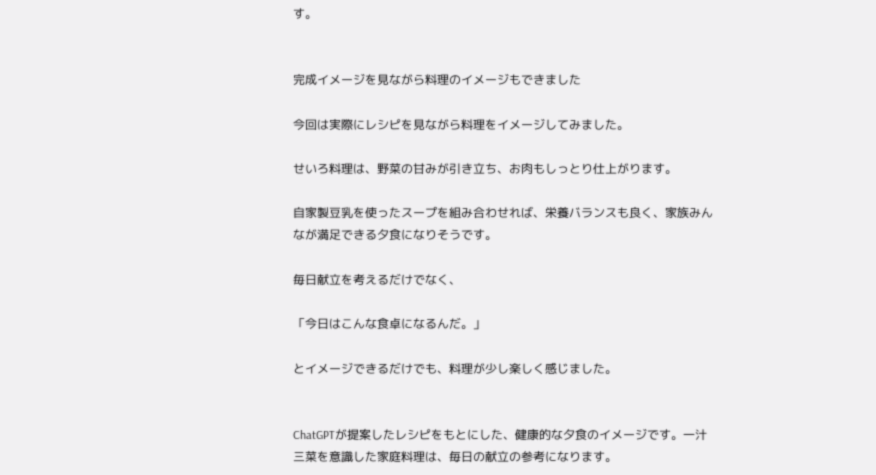す。


完成イメージを見ながら料理のイメージもできました

今回は実際にレシピを見ながら料理をイメージしてみました。

せいろ料理は、野菜の甘みが引き立ち、お肉もしっとり仕上がります。

自家製豆乳を使ったスープを組み合わせれば、栄養バランスも良く、家族みんなが満足できる夕食になりそうです。

毎日献立を考えるだけでなく、

「今日はこんな食卓になるんだ。」

とイメージできるだけでも、料理が少し楽しく感じました。


ChatGPTが提案したレシピをもとにした、健康的な夕食のイメージです。一汁三菜を意識した家庭料理は、毎日の献立の参考になります。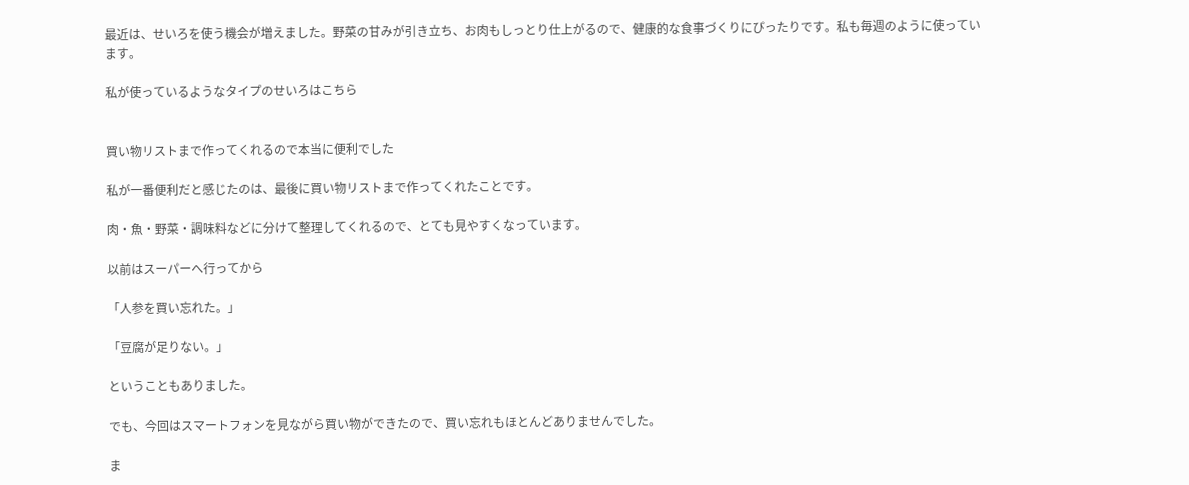最近は、せいろを使う機会が増えました。野菜の甘みが引き立ち、お肉もしっとり仕上がるので、健康的な食事づくりにぴったりです。私も毎週のように使っています。

私が使っているようなタイプのせいろはこちら


買い物リストまで作ってくれるので本当に便利でした

私が一番便利だと感じたのは、最後に買い物リストまで作ってくれたことです。

肉・魚・野菜・調味料などに分けて整理してくれるので、とても見やすくなっています。

以前はスーパーへ行ってから

「人参を買い忘れた。」

「豆腐が足りない。」

ということもありました。

でも、今回はスマートフォンを見ながら買い物ができたので、買い忘れもほとんどありませんでした。

ま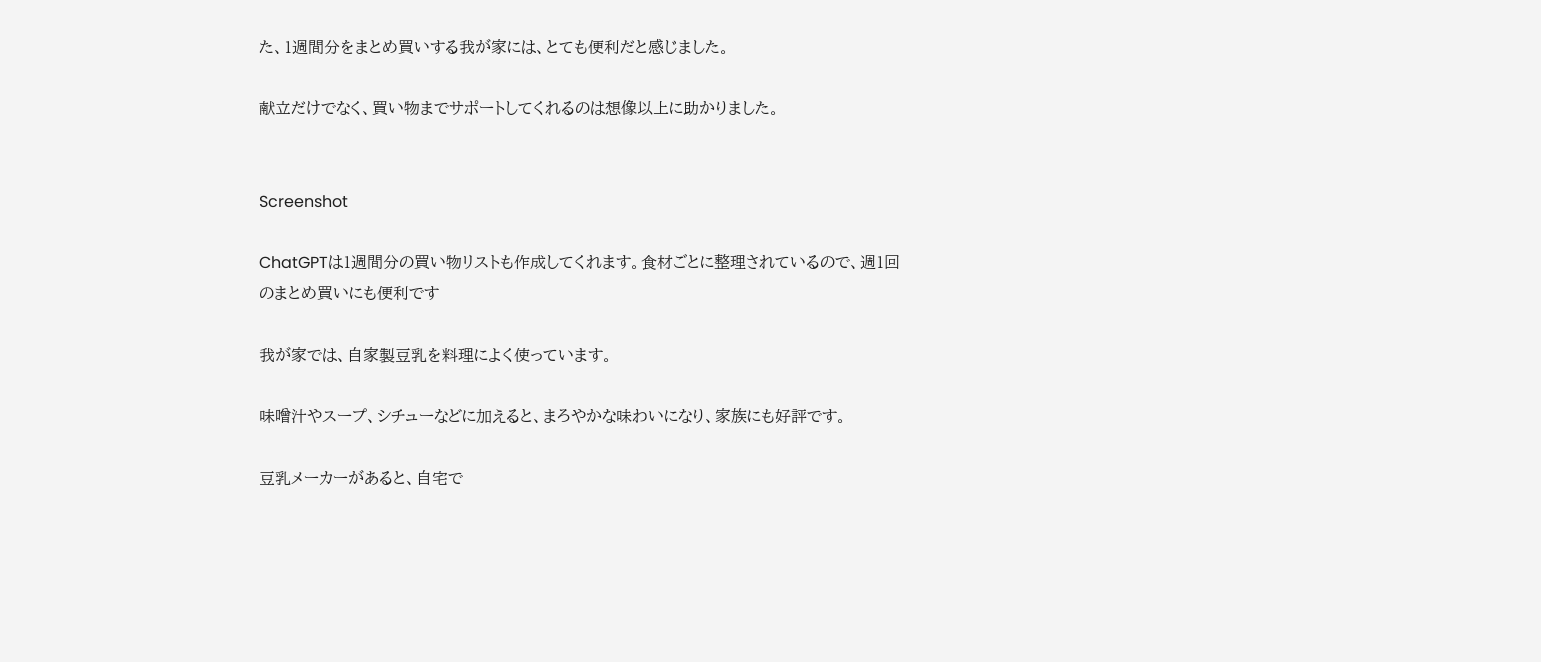た、1週間分をまとめ買いする我が家には、とても便利だと感じました。

献立だけでなく、買い物までサポートしてくれるのは想像以上に助かりました。


Screenshot

ChatGPTは1週間分の買い物リストも作成してくれます。食材ごとに整理されているので、週1回のまとめ買いにも便利です

我が家では、自家製豆乳を料理によく使っています。

味噌汁やスープ、シチューなどに加えると、まろやかな味わいになり、家族にも好評です。

豆乳メーカーがあると、自宅で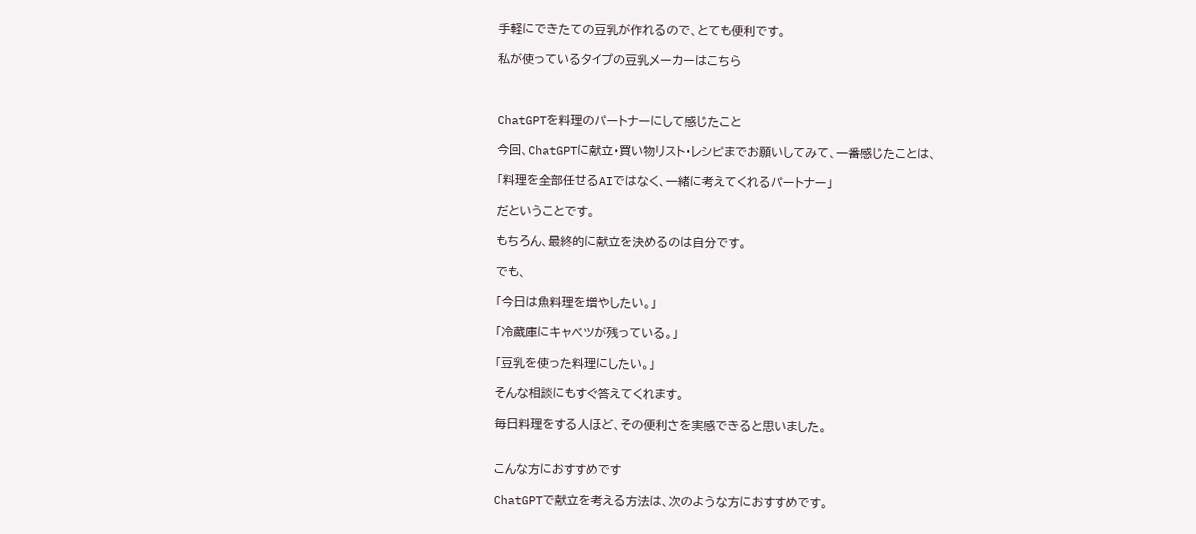手軽にできたての豆乳が作れるので、とても便利です。

私が使っているタイプの豆乳メーカーはこちら



ChatGPTを料理のパートナーにして感じたこと

今回、ChatGPTに献立・買い物リスト・レシピまでお願いしてみて、一番感じたことは、

「料理を全部任せるAIではなく、一緒に考えてくれるパートナー」

だということです。

もちろん、最終的に献立を決めるのは自分です。

でも、

「今日は魚料理を増やしたい。」

「冷蔵庫にキャベツが残っている。」

「豆乳を使った料理にしたい。」

そんな相談にもすぐ答えてくれます。

毎日料理をする人ほど、その便利さを実感できると思いました。


こんな方におすすめです

ChatGPTで献立を考える方法は、次のような方におすすめです。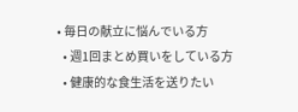• 毎日の献立に悩んでいる方
  • 週1回まとめ買いをしている方
  • 健康的な食生活を送りたい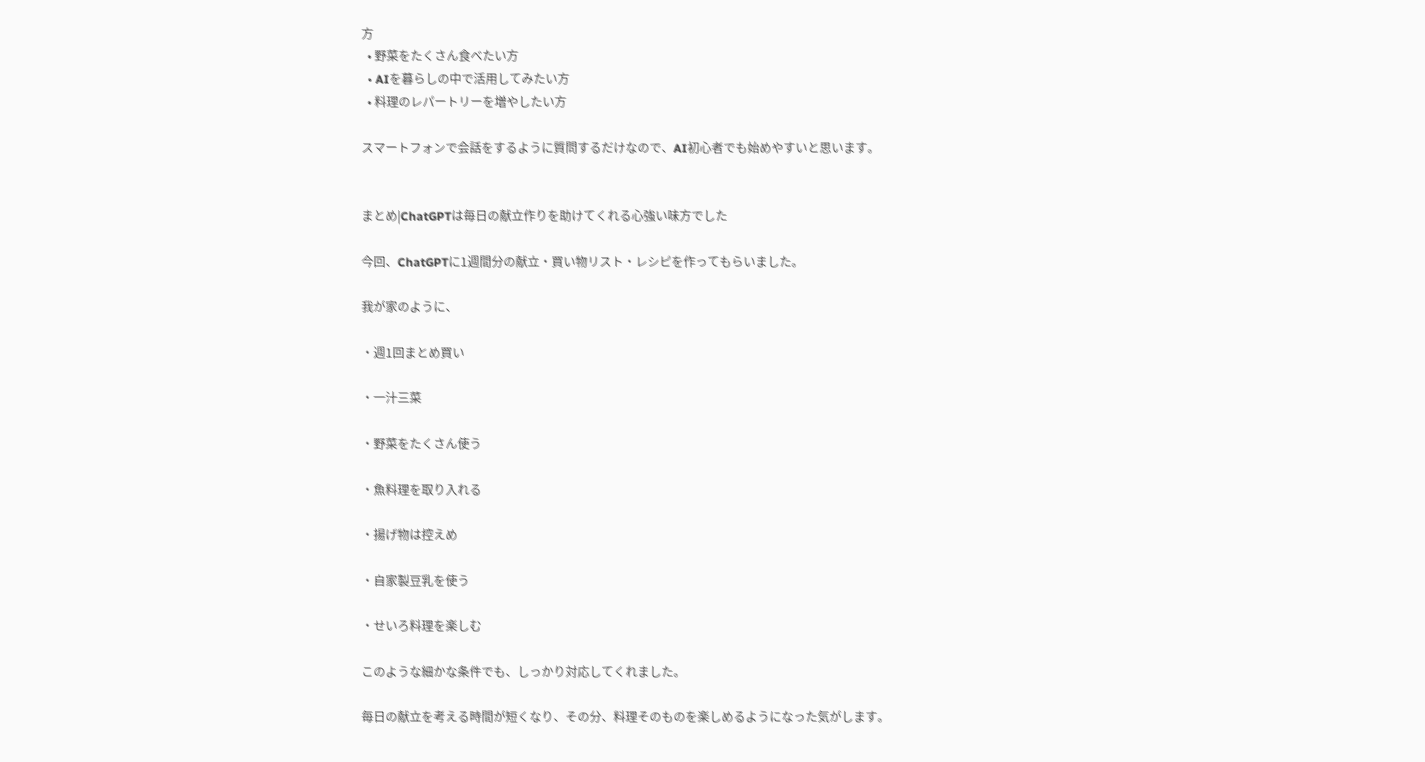方
  • 野菜をたくさん食べたい方
  • AIを暮らしの中で活用してみたい方
  • 料理のレパートリーを増やしたい方

スマートフォンで会話をするように質問するだけなので、AI初心者でも始めやすいと思います。


まとめ|ChatGPTは毎日の献立作りを助けてくれる心強い味方でした

今回、ChatGPTに1週間分の献立・買い物リスト・レシピを作ってもらいました。

我が家のように、

・週1回まとめ買い

・一汁三菜

・野菜をたくさん使う

・魚料理を取り入れる

・揚げ物は控えめ

・自家製豆乳を使う

・せいろ料理を楽しむ

このような細かな条件でも、しっかり対応してくれました。

毎日の献立を考える時間が短くなり、その分、料理そのものを楽しめるようになった気がします。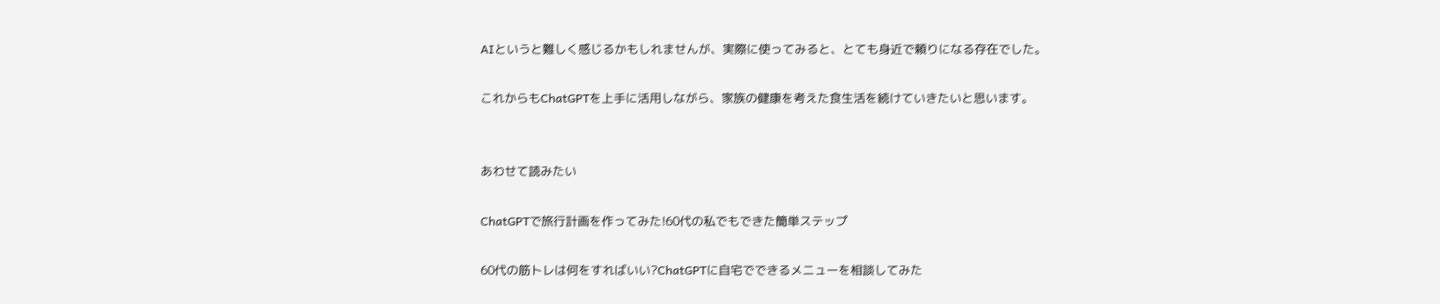AIというと難しく感じるかもしれませんが、実際に使ってみると、とても身近で頼りになる存在でした。

これからもChatGPTを上手に活用しながら、家族の健康を考えた食生活を続けていきたいと思います。


あわせて読みたい

ChatGPTで旅行計画を作ってみた!60代の私でもできた簡単ステップ

60代の筋トレは何をすればいい?ChatGPTに自宅でできるメニューを相談してみた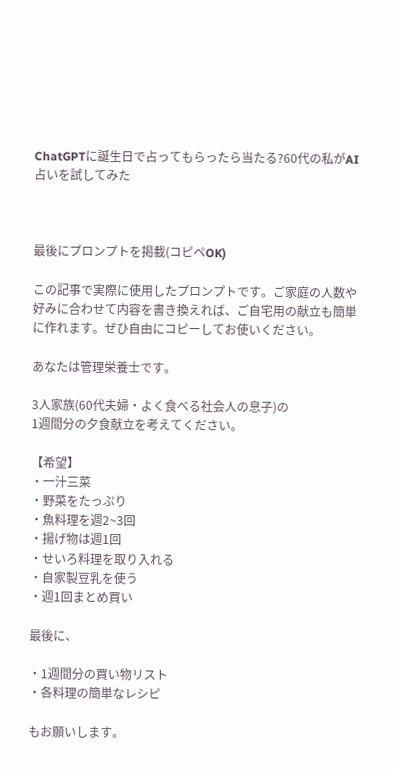ChatGPTに誕生日で占ってもらったら当たる?60代の私がAI占いを試してみた



最後にプロンプトを掲載(コピペOK)

この記事で実際に使用したプロンプトです。ご家庭の人数や好みに合わせて内容を書き換えれば、ご自宅用の献立も簡単に作れます。ぜひ自由にコピーしてお使いください。

あなたは管理栄養士です。

3人家族(60代夫婦・よく食べる社会人の息子)の
1週間分の夕食献立を考えてください。

【希望】
・一汁三菜
・野菜をたっぷり
・魚料理を週2~3回
・揚げ物は週1回
・せいろ料理を取り入れる
・自家製豆乳を使う
・週1回まとめ買い

最後に、

・1週間分の買い物リスト
・各料理の簡単なレシピ

もお願いします。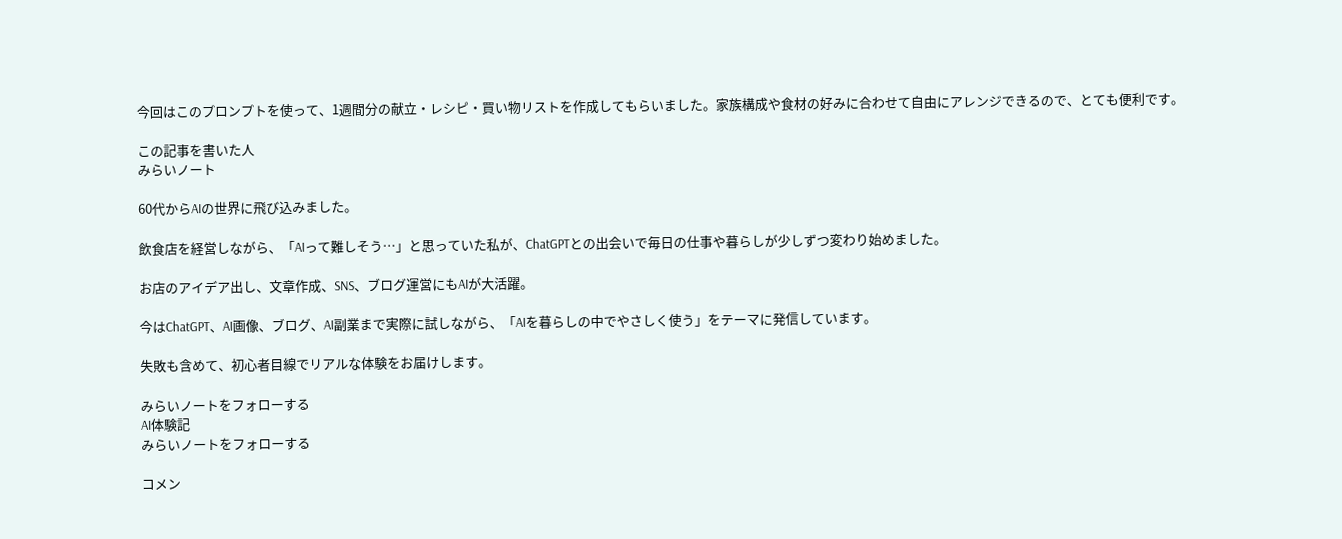今回はこのプロンプトを使って、1週間分の献立・レシピ・買い物リストを作成してもらいました。家族構成や食材の好みに合わせて自由にアレンジできるので、とても便利です。

この記事を書いた人
みらいノート

60代からAIの世界に飛び込みました。

飲食店を経営しながら、「AIって難しそう…」と思っていた私が、ChatGPTとの出会いで毎日の仕事や暮らしが少しずつ変わり始めました。

お店のアイデア出し、文章作成、SNS、ブログ運営にもAIが大活躍。

今はChatGPT、AI画像、ブログ、AI副業まで実際に試しながら、「AIを暮らしの中でやさしく使う」をテーマに発信しています。

失敗も含めて、初心者目線でリアルな体験をお届けします。

みらいノートをフォローする
AI体験記
みらいノートをフォローする

コメン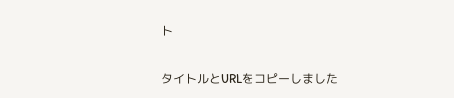ト

タイトルとURLをコピーしました